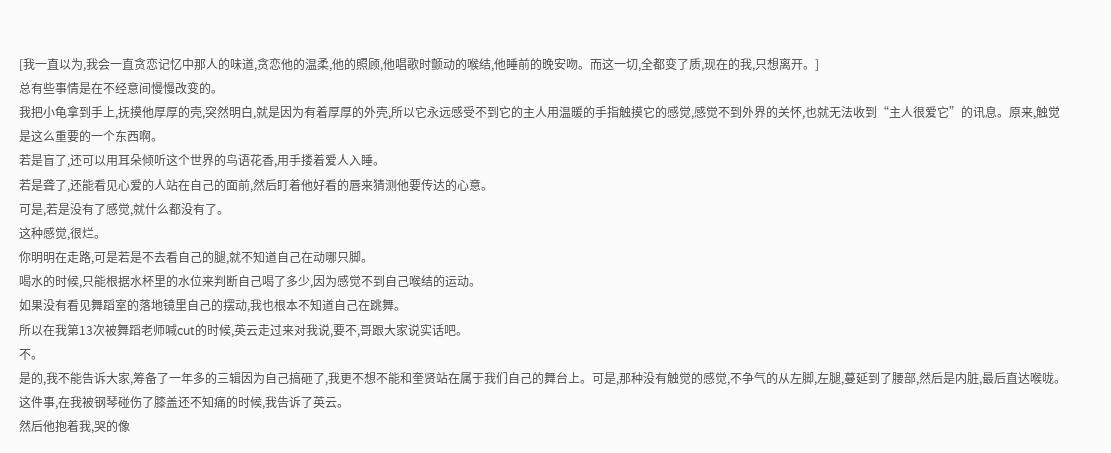[我一直以为,我会一直贪恋记忆中那人的味道,贪恋他的温柔,他的照顾,他唱歌时颤动的喉结,他睡前的晚安吻。而这一切,全都变了质,现在的我,只想离开。]
总有些事情是在不经意间慢慢改变的。
我把小龟拿到手上,抚摸他厚厚的壳,突然明白,就是因为有着厚厚的外壳,所以它永远感受不到它的主人用温暖的手指触摸它的感觉,感觉不到外界的关怀,也就无法收到“主人很爱它”的讯息。原来,触觉是这么重要的一个东西啊。
若是盲了,还可以用耳朵倾听这个世界的鸟语花香,用手搂着爱人入睡。
若是聋了,还能看见心爱的人站在自己的面前,然后盯着他好看的唇来猜测他要传达的心意。
可是,若是没有了感觉,就什么都没有了。
这种感觉,很烂。
你明明在走路,可是若是不去看自己的腿,就不知道自己在动哪只脚。
喝水的时候,只能根据水杯里的水位来判断自己喝了多少,因为感觉不到自己喉结的运动。
如果没有看见舞蹈室的落地镜里自己的摆动,我也根本不知道自己在跳舞。
所以在我第13次被舞蹈老师喊cut的时候,英云走过来对我说,要不,哥跟大家说实话吧。
不。
是的,我不能告诉大家,筹备了一年多的三辑因为自己搞砸了,我更不想不能和奎贤站在属于我们自己的舞台上。可是,那种没有触觉的感觉,不争气的从左脚,左腿,蔓延到了腰部,然后是内脏,最后直达喉咙。
这件事,在我被钢琴碰伤了膝盖还不知痛的时候,我告诉了英云。
然后他抱着我,哭的像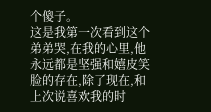个傻子。
这是我第一次看到这个弟弟哭,在我的心里,他永远都是坚强和嬉皮笑脸的存在,除了现在,和上次说喜欢我的时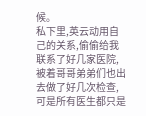候。
私下里,英云动用自己的关系,偷偷给我联系了好几家医院,被着哥哥弟弟们也出去做了好几次检查,可是所有医生都只是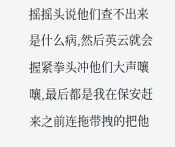摇摇头说他们查不出来是什么病,然后英云就会握紧拳头冲他们大声嚷嚷,最后都是我在保安赶来之前连拖带拽的把他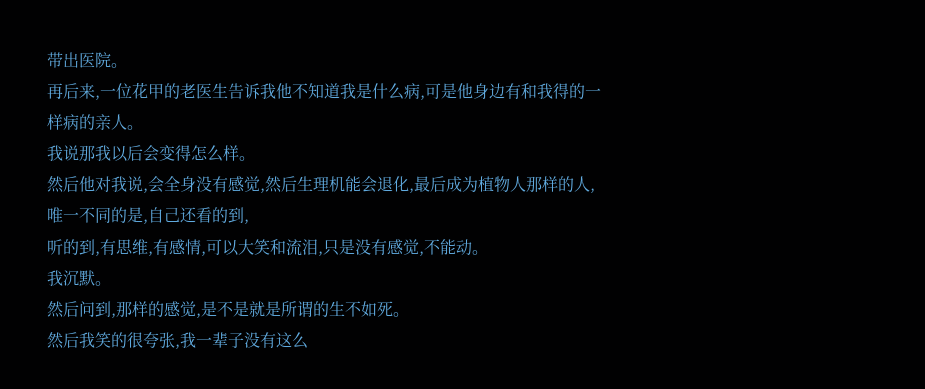带出医院。
再后来,一位花甲的老医生告诉我他不知道我是什么病,可是他身边有和我得的一样病的亲人。
我说那我以后会变得怎么样。
然后他对我说,会全身没有感觉,然后生理机能会退化,最后成为植物人那样的人,唯一不同的是,自己还看的到,
听的到,有思维,有感情,可以大笑和流泪,只是没有感觉,不能动。
我沉默。
然后问到,那样的感觉,是不是就是所谓的生不如死。
然后我笑的很夸张,我一辈子没有这么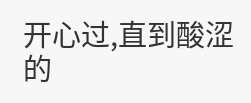开心过,直到酸涩的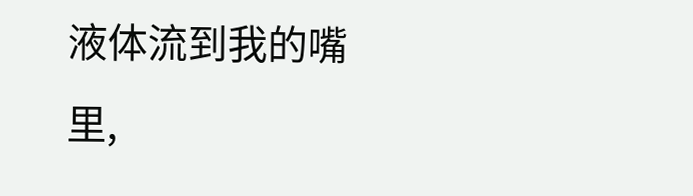液体流到我的嘴里,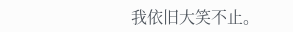我依旧大笑不止。